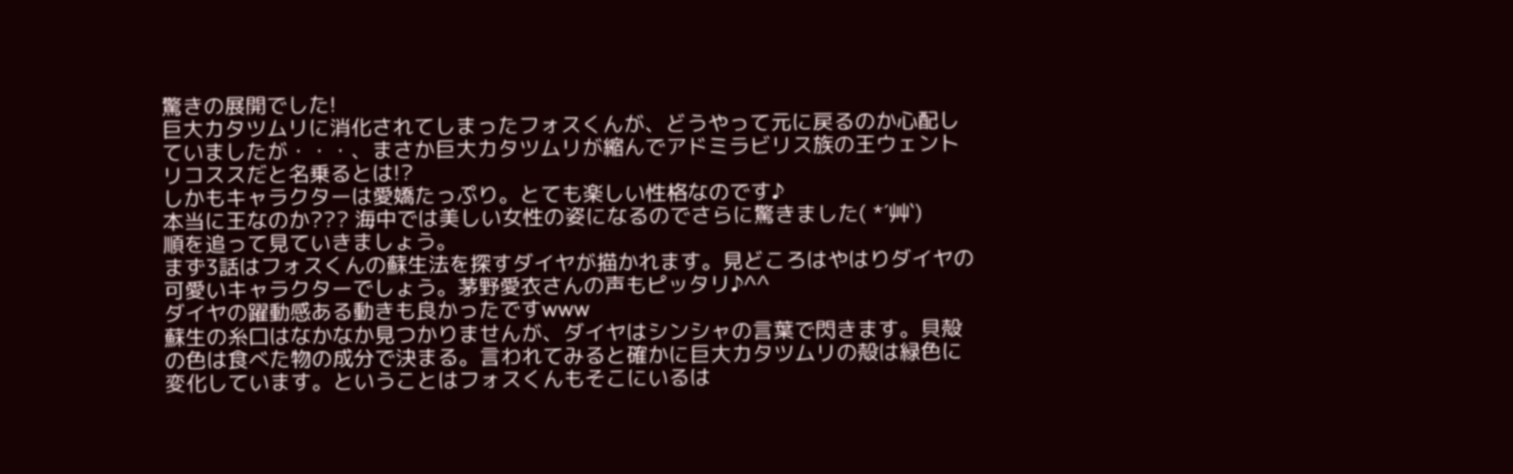驚きの展開でした!
巨大カタツムリに消化されてしまったフォスくんが、どうやって元に戻るのか心配していましたが・・・、まさか巨大カタツムリが縮んでアドミラビリス族の王ウェントリコススだと名乗るとは!?
しかもキャラクターは愛嬌たっぷり。とても楽しい性格なのです♪
本当に王なのか??? 海中では美しい女性の姿になるのでさらに驚きました( *´艸`)
順を追って見ていきましょう。
まず3話はフォスくんの蘇生法を探すダイヤが描かれます。見どころはやはりダイヤの可愛いキャラクターでしょう。茅野愛衣さんの声もピッタリ♪^^
ダイヤの躍動感ある動きも良かったですwww
蘇生の糸口はなかなか見つかりませんが、ダイヤはシンシャの言葉で閃きます。貝殻の色は食べた物の成分で決まる。言われてみると確かに巨大カタツムリの殻は緑色に変化しています。ということはフォスくんもそこにいるは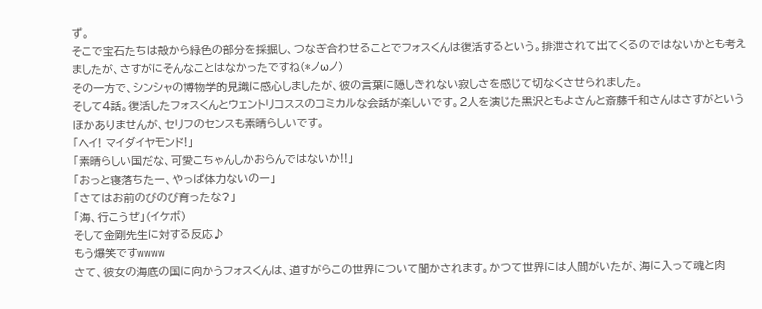ず。
そこで宝石たちは殻から緑色の部分を採掘し、つなぎ合わせることでフォスくんは復活するという。排泄されて出てくるのではないかとも考えましたが、さすがにそんなことはなかったですね(*ノωノ)
その一方で、シンシャの博物学的見識に感心しましたが、彼の言葉に隠しきれない寂しさを感じて切なくさせられました。
そして4話。復活したフォスくんとウェントリコススのコミカルな会話が楽しいです。2人を演じた黒沢ともよさんと斎藤千和さんはさすがというほかありませんが、セリフのセンスも素晴らしいです。
「ヘイ! マイダイヤモンド!」
「素晴らしい国だな、可愛こちゃんしかおらんではないか!!」
「おっと寝落ちたー、やっぱ体力ないのー」
「さてはお前のびのび育ったな?」
「海、行こうぜ」(イケボ)
そして金剛先生に対する反応♪
もう爆笑ですwwww
さて、彼女の海底の国に向かうフォスくんは、道すがらこの世界について聞かされます。かつて世界には人間がいたが、海に入って魂と肉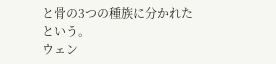と骨の3つの種族に分かれたという。
ウェン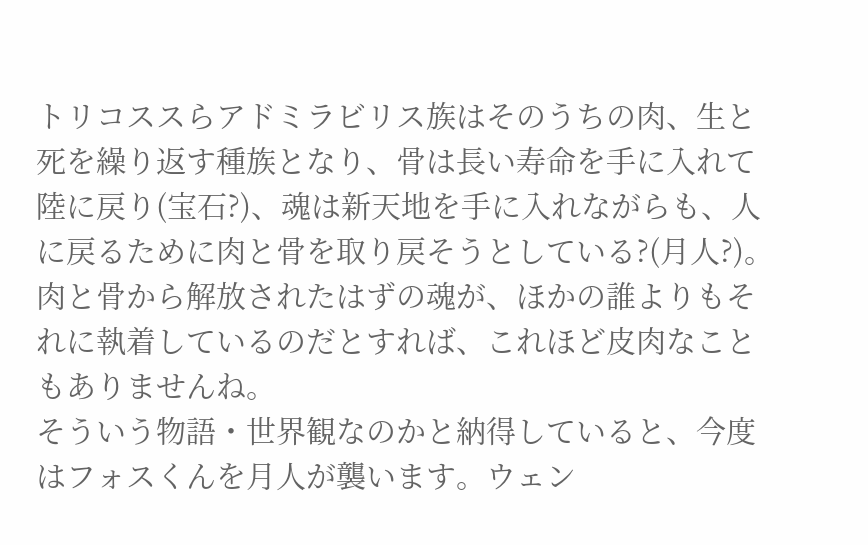トリコススらアドミラビリス族はそのうちの肉、生と死を繰り返す種族となり、骨は長い寿命を手に入れて陸に戻り(宝石?)、魂は新天地を手に入れながらも、人に戻るために肉と骨を取り戻そうとしている?(月人?)。
肉と骨から解放されたはずの魂が、ほかの誰よりもそれに執着しているのだとすれば、これほど皮肉なこともありませんね。
そういう物語・世界観なのかと納得していると、今度はフォスくんを月人が襲います。ウェン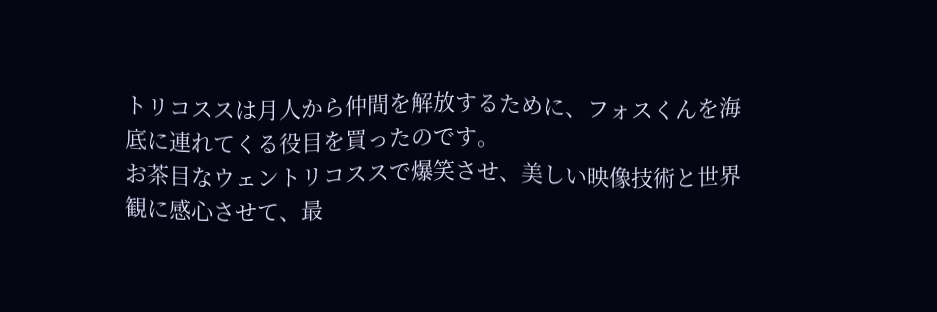トリコススは月人から仲間を解放するために、フォスくんを海底に連れてくる役目を買ったのです。
お茶目なウェントリコススで爆笑させ、美しい映像技術と世界観に感心させて、最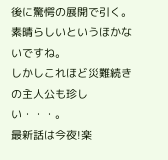後に驚愕の展開で引く。素晴らしいというほかないですね。
しかしこれほど災難続きの主人公も珍しい・・・。
最新話は今夜!楽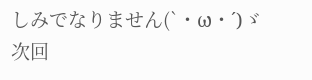しみでなりません(`・ω・´)ゞ
次回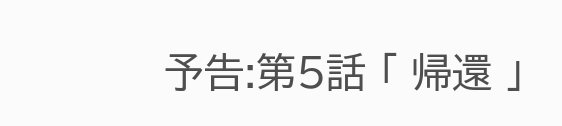予告:第5話 「 帰還 」